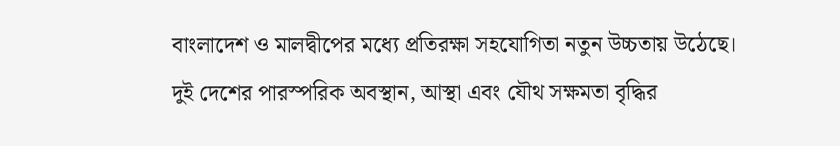বাংলাদেশ ও মালদ্বীপের মধ্যে প্রতিরক্ষা সহযোগিতা নতুন উচ্চতায় উঠেছে। দুই দেশের পারস্পরিক অবস্থান, আস্থা এবং যৌথ সক্ষমতা বৃদ্ধির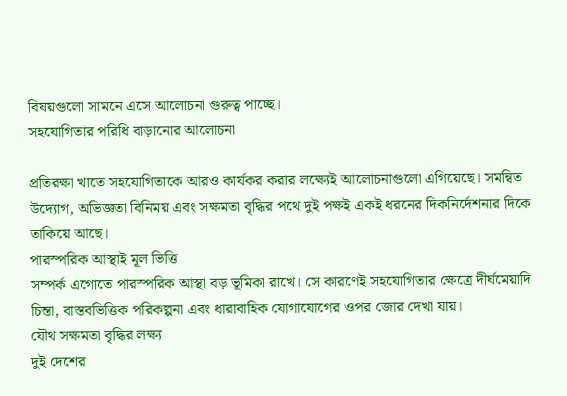বিষয়গুলো সামনে এসে আলোচনা গুরুত্ব পাচ্ছে।
সহযোগিতার পরিধি বাড়ানোর আলোচনা

প্রতিরক্ষা খাতে সহযোগিতাকে আরও কার্যকর করার লক্ষ্যেই আলোচনাগুলো এগিয়েছে। সমন্বিত উদ্যোগ, অভিজ্ঞতা বিনিময় এবং সক্ষমতা বৃদ্ধির পথে দুই পক্ষই একই ধরনের দিকনির্দেশনার দিকে তাকিয়ে আছে।
পারস্পরিক আস্থাই মূল ভিত্তি
সম্পর্ক এগোতে পারস্পরিক আস্থা বড় ভূমিকা রাখে। সে কারণেই সহযোগিতার ক্ষেত্রে দীর্ঘমেয়াদি চিন্তা, বাস্তবভিত্তিক পরিকল্পনা এবং ধারাবাহিক যোগাযোগের ওপর জোর দেখা যায়।
যৌথ সক্ষমতা বৃদ্ধির লক্ষ্য
দুই দেশের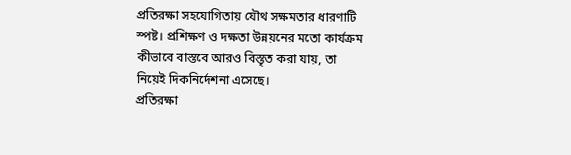প্রতিরক্ষা সহযোগিতায় যৌথ সক্ষমতার ধারণাটি স্পষ্ট। প্রশিক্ষণ ও দক্ষতা উন্নয়নের মতো কার্যক্রম কীভাবে বাস্তবে আরও বিস্তৃত করা যায়, তা নিয়েই দিকনির্দেশনা এসেছে।
প্রতিরক্ষা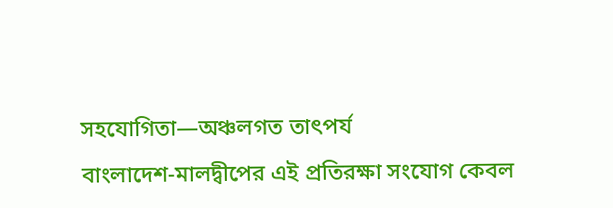সহযোগিতা—অঞ্চলগত তাৎপর্য
বাংলাদেশ-মালদ্বীপের এই প্রতিরক্ষা সংযোগ কেবল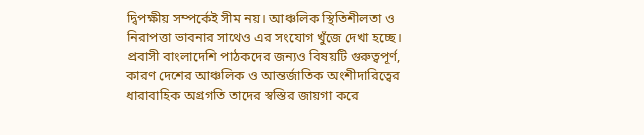দ্বিপক্ষীয় সম্পর্কেই সীম নয়। আঞ্চলিক স্থিতিশীলতা ও নিরাপত্তা ভাবনার সাথেও এর সংযোগ খুঁজে দেখা হচ্ছে।
প্রবাসী বাংলাদেশি পাঠকদের জন্যও বিষয়টি গুরুত্বপূর্ণ, কারণ দেশের আঞ্চলিক ও আন্তর্জাতিক অংশীদারিত্বের ধারাবাহিক অগ্রগতি তাদের স্বস্তির জায়গা করে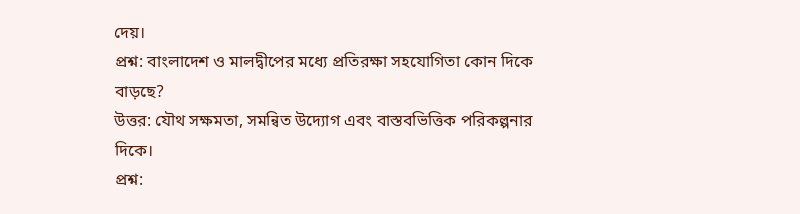দেয়।
প্রশ্ন: বাংলাদেশ ও মালদ্বীপের মধ্যে প্রতিরক্ষা সহযোগিতা কোন দিকে বাড়ছে?
উত্তর: যৌথ সক্ষমতা, সমন্বিত উদ্যোগ এবং বাস্তবভিত্তিক পরিকল্পনার দিকে।
প্রশ্ন: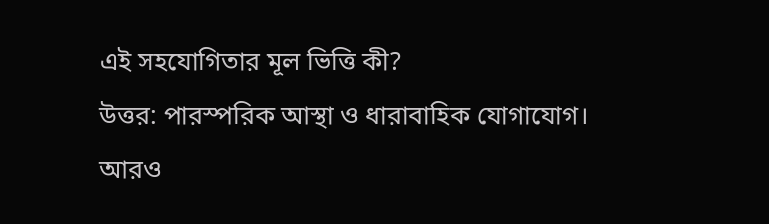এই সহযোগিতার মূল ভিত্তি কী?
উত্তর: পারস্পরিক আস্থা ও ধারাবাহিক যোগাযোগ।
আরও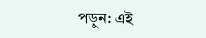পড়ুন: এই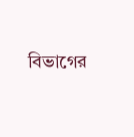বিভাগের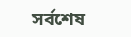সর্বশেষ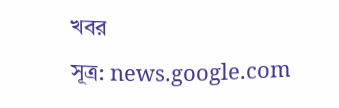খবর
সূত্র: news.google.com